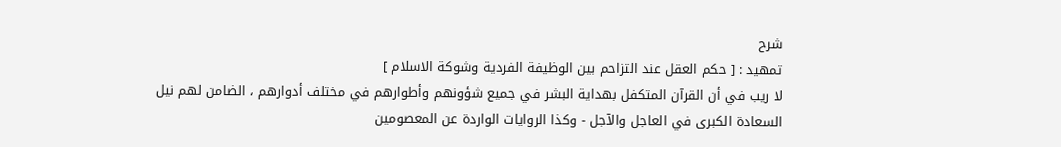شرح
تمهيد : [ حكم العقل عند التزاحم بين الوظيفة الفردية وشوكة الاسلام ]
لا ريب في أن القرآن المتكفل بهداية البشر في جميع شؤونهم وأطوارهم في مختلف أدوارهم ، الضامن لهم نيل السعادة الكبرى في العاجل والآجل - وكذا الروايات الواردة عن المعصومين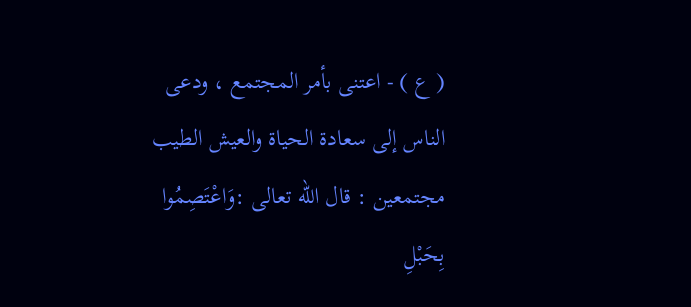( ع ) - اعتنى بأمر المجتمع ، ودعى الناس إلى سعادة الحياة والعيش الطيب مجتمعين : قال الله تعالى :وَاعْتَصِمُوا بِحَبْلِ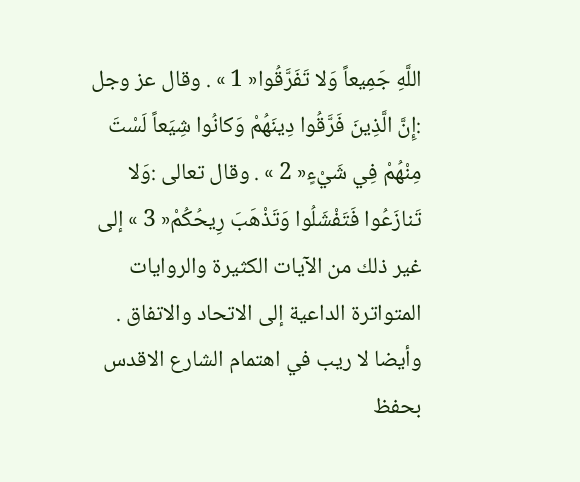اللَّهِ جَمِيعاً وَلا تَفَرَّقُوا« 1 » . وقال عز وجل :إِنَّ الَّذِينَ فَرَّقُوا دِينَهُمْ وَكانُوا شِيَعاً لَسْتَ مِنْهُمْ فِي شَيْءٍ« 2 » . وقال تعالى :وَلا تَنازَعُوا فَتَفْشَلُوا وَتَذْهَبَ رِيحُكُمْ« 3 » إلى غير ذلك من الآيات الكثيرة والروايات المتواترة الداعية إلى الاتحاد والاتفاق . وأيضا لا ريب في اهتمام الشارع الاقدس بحفظ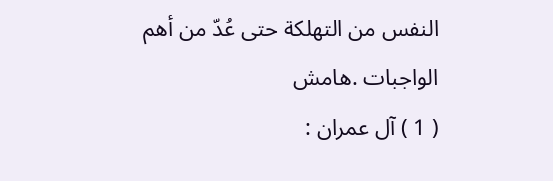النفس من التهلكة حتى عُدّ من أهم الواجبات .هامش
( 1 ) آل عمران :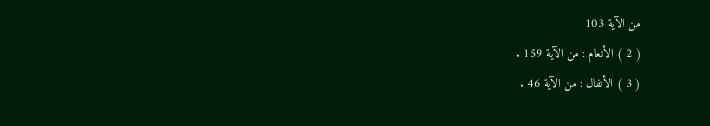من الآية 103
( 2 ) الأنعام : من الآية 159 .
( 3 ) الأنفال : من الآية 46 .